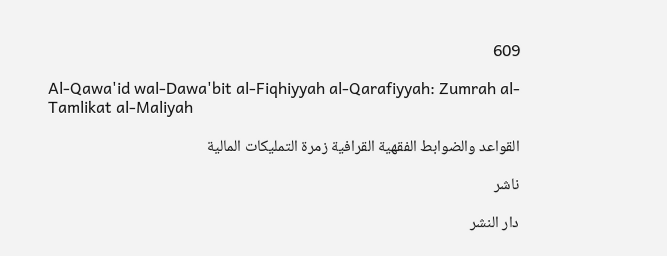609

Al-Qawa'id wal-Dawa'bit al-Fiqhiyyah al-Qarafiyyah: Zumrah al-Tamlikat al-Maliyah

القواعد والضوابط الفقهية القرافية زمرة التمليكات المالية

ناشر

دار النشر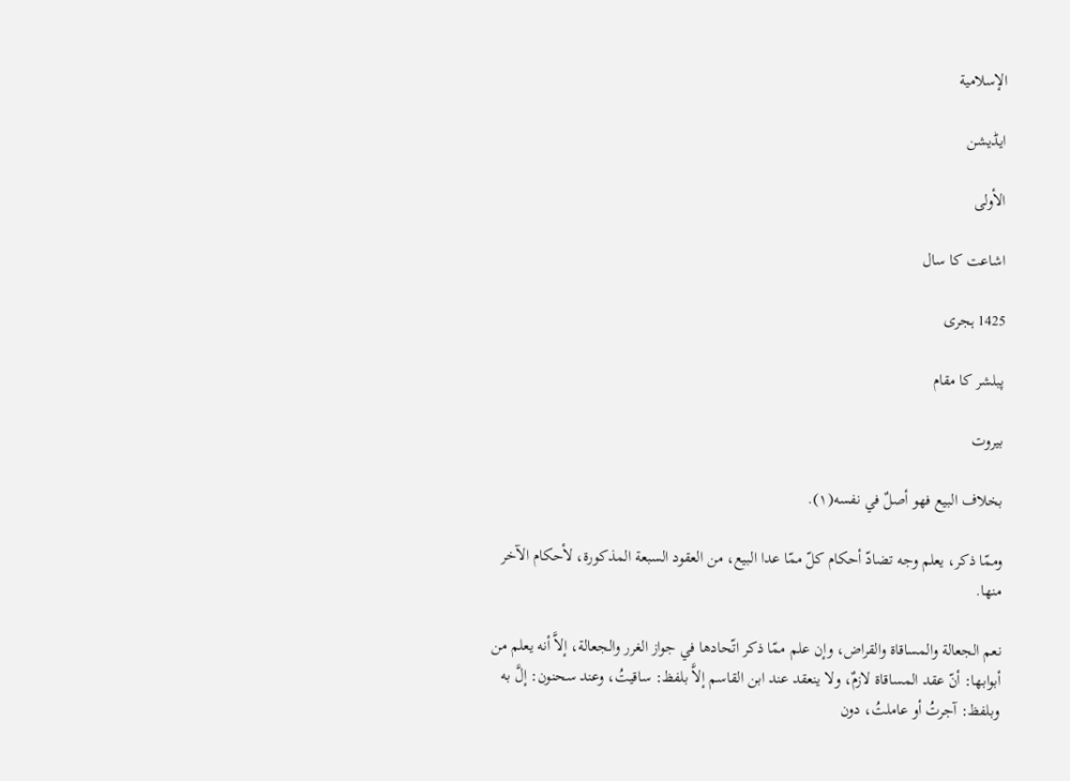الإسلامية

ایڈیشن

الأولى

اشاعت کا سال

1425 ہجری

پبلشر کا مقام

بيروت

بخلاف البيع فهو أصلٌ في نفسه(١).

وممّا ذكر، يعلم وجه تضادّ أحكام كلّ ممّا عدا البيع، من العقود السبعة المذكورة، لأحكام الآخر منها.

نعم الجعالة والمساقاة والقراض، وإن علم ممّا ذكر اتّحادها في جواز الغرر والجعالة، إلاَّ أنه يعلم من أبوابها: أنّ عقد المساقاة لازمٌ، ولا ينعقد عند ابن القاسم إلاَّ بلفظ: ساقيتُ، وعند سحنون: إلَّ به وبلفظ: آجرتُ أو عاملتُ، دون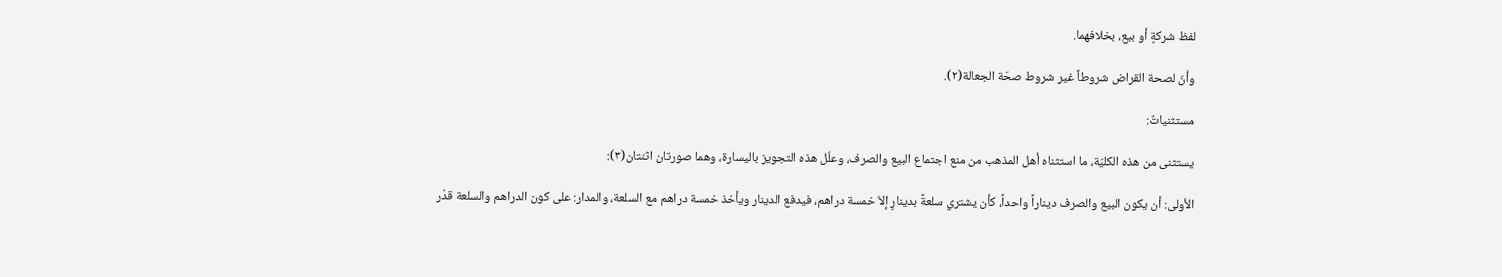لفظ شركةٍ أو بيع، بخلافهما.

وأنّ لصحة القراض شروطاً غير شروط صحّة الجعالة(٢).

مستثنياتٌ:

يستثنى من هذه الكليّة، ما استثناه أهل المذهب من منع اجتماع البيع والصرف، وعلّل هذه التجويز باليسارة، وهما صورتان اثنتان(٣):

الأولى: أن يكون البيع والصرف ديناراً واحداً، كأن يشتري سلعةً بدينارٍ إلاّ خمسة دراهم، فيدفع الدينار ويأخذ خمسة دراهم مع السلعة، والمدار: على كون الدراهم والسلعة قدْر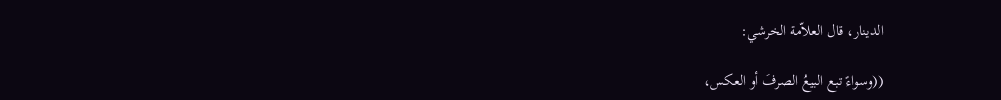الدينار، قال العلاّمة الخرشي:

((وسواءً تبع البيعُ الصرفَ أو العكس،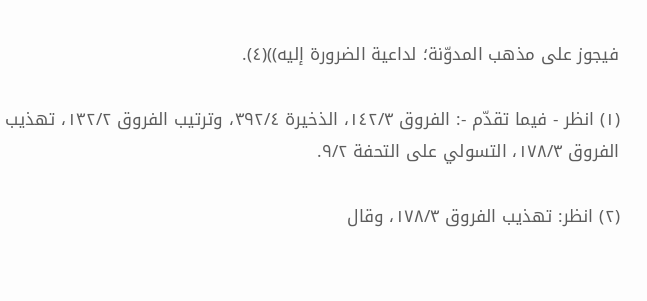فيجوز على مذهب المدوّنة؛ لداعية الضرورة إليه))(٤).

(١) انظر - فيما تقدّم -: الفروق ١٤٢/٣، الذخيرة ٣٩٢/٤، وترتيب الفروق ١٣٢/٢، تهذيب الفروق ١٧٨/٣، التسولي على التحفة ٩/٢.

(٢) انظر: تهذيب الفروق ١٧٨/٣، وقال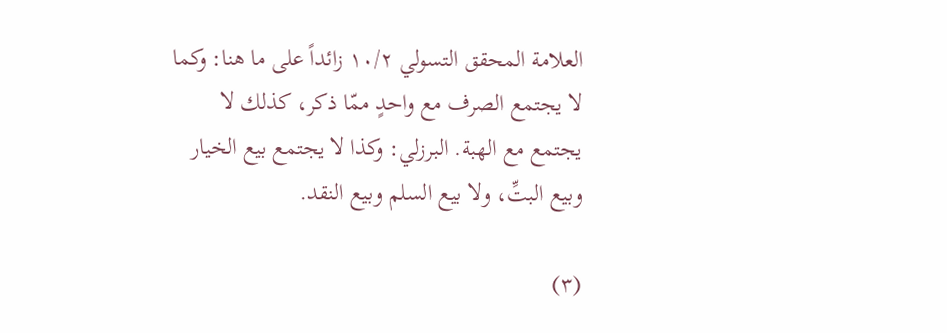العلامة المحقق التسولي ١٠/٢ زائداً على ما هنا: وكما لا يجتمع الصرف مع واحدٍ ممّا ذكر، كذلك لا يجتمع مع الهبة. البرزلي: وكذا لا يجتمع بيع الخيار وبيع البتِّ، ولا بيع السلم وبيع النقد.

(٣)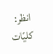انظر: كليّات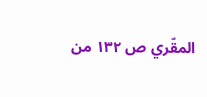المقّري ص ١٣٢ من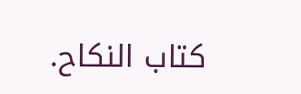كتاب النكاح.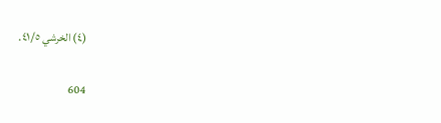(٤) الخرشي ٤١/٥.

604